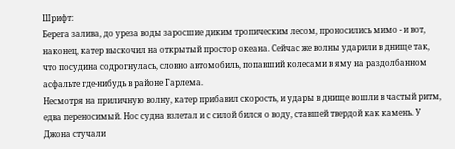Шрифт:
Берега залива, до уреза воды заросшие диким тропическим лесом, проносились мимо - и вот, наконец, катер выскочил на открытый простор океана. Сейчас же волны ударили в днище так, что посудина содрогнулась, словно автомобиль, попавший колесами в яму на раздолбанном асфальте где-нибудь в районе Гарлема.
Несмотря на приличную волну, катер прибавил скорость, и удары в днище вошли в частый ритм, едва переносимый. Нос судна взлетал и с силой бился о воду, ставшей твердой как камень. У Джона стучали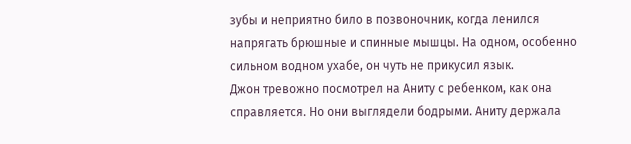зубы и неприятно било в позвоночник, когда ленился напрягать брюшные и спинные мышцы. На одном, особенно сильном водном ухабе, он чуть не прикусил язык.
Джон тревожно посмотрел на Аниту с ребенком, как она справляется. Но они выглядели бодрыми. Аниту держала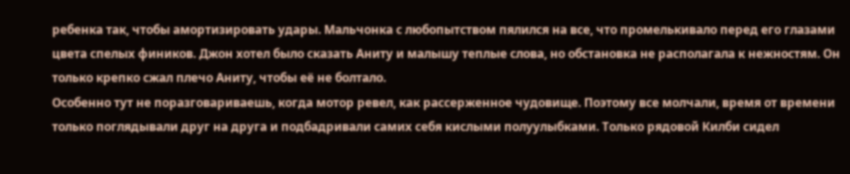ребенка так, чтобы амортизировать удары. Мальчонка с любопытством пялился на все, что промелькивало перед его глазами цвета спелых фиников. Джон хотел было сказать Аниту и малышу теплые слова, но обстановка не располагала к нежностям. Он только крепко сжал плечо Аниту, чтобы её не болтало.
Особенно тут не поразговариваешь, когда мотор ревел, как рассерженное чудовище. Поэтому все молчали, время от времени только поглядывали друг на друга и подбадривали самих себя кислыми полуулыбками. Только рядовой Килби сидел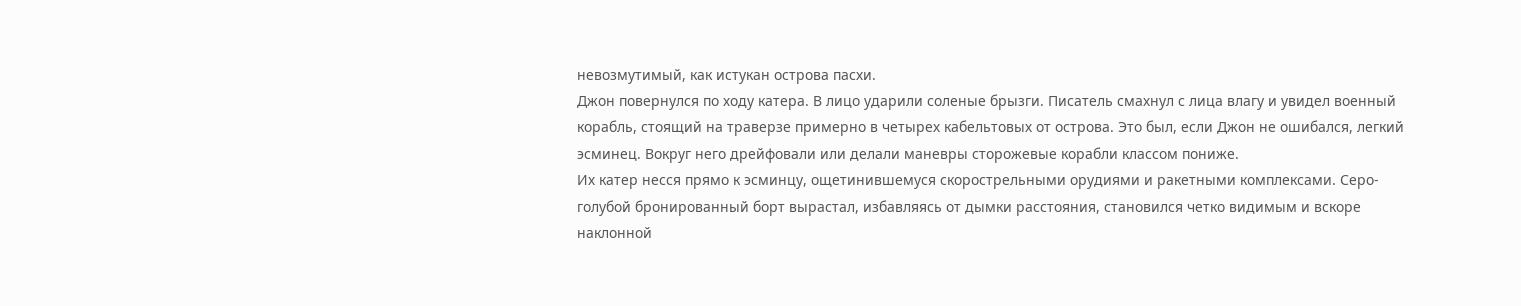невозмутимый, как истукан острова пасхи.
Джон повернулся по ходу катера. В лицо ударили соленые брызги. Писатель смахнул с лица влагу и увидел военный корабль, стоящий на траверзе примерно в четырех кабельтовых от острова. Это был, если Джон не ошибался, легкий эсминец. Вокруг него дрейфовали или делали маневры сторожевые корабли классом пониже.
Их катер несся прямо к эсминцу, ощетинившемуся скорострельными орудиями и ракетными комплексами. Серо-голубой бронированный борт вырастал, избавляясь от дымки расстояния, становился четко видимым и вскоре наклонной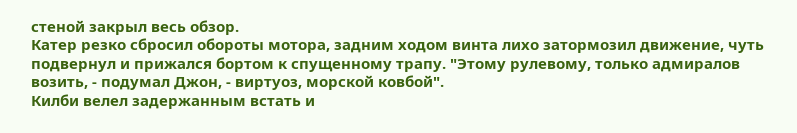стеной закрыл весь обзор.
Катер резко сбросил обороты мотора, задним ходом винта лихо затормозил движение, чуть подвернул и прижался бортом к спущенному трапу. "Этому рулевому, только адмиралов возить, - подумал Джон, - виртуоз, морской ковбой".
Килби велел задержанным встать и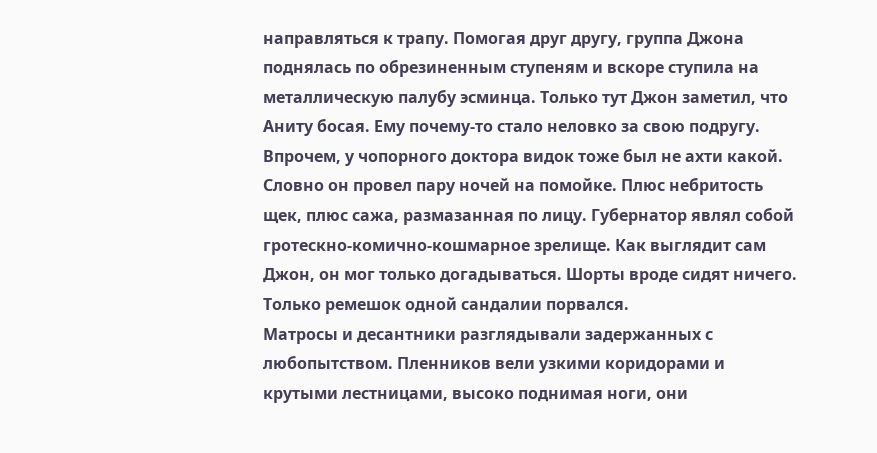направляться к трапу. Помогая друг другу, группа Джона поднялась по обрезиненным ступеням и вскоре ступила на металлическую палубу эсминца. Только тут Джон заметил, что Аниту босая. Ему почему-то стало неловко за свою подругу. Впрочем, у чопорного доктора видок тоже был не ахти какой. Словно он провел пару ночей на помойке. Плюс небритость щек, плюс сажа, размазанная по лицу. Губернатор являл собой гротескно-комично-кошмарное зрелище. Как выглядит сам Джон, он мог только догадываться. Шорты вроде сидят ничего. Только ремешок одной сандалии порвался.
Матросы и десантники разглядывали задержанных с любопытством. Пленников вели узкими коридорами и крутыми лестницами, высоко поднимая ноги, они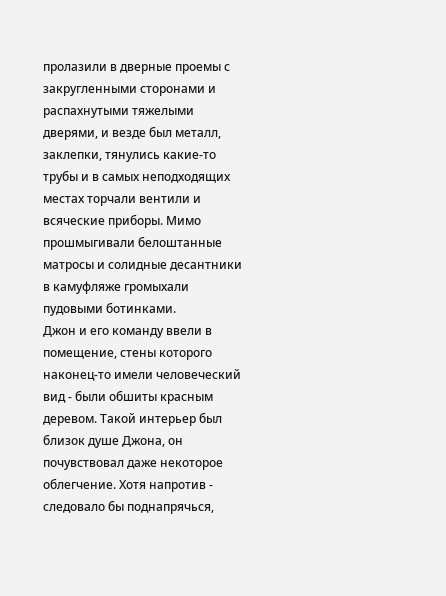пролазили в дверные проемы с закругленными сторонами и распахнутыми тяжелыми дверями, и везде был металл, заклепки, тянулись какие-то трубы и в самых неподходящих местах торчали вентили и всяческие приборы. Мимо прошмыгивали белоштанные матросы и солидные десантники в камуфляже громыхали пудовыми ботинками.
Джон и его команду ввели в помещение, стены которого наконец-то имели человеческий вид - были обшиты красным деревом. Такой интерьер был близок душе Джона, он почувствовал даже некоторое облегчение. Хотя напротив - следовало бы поднапрячься,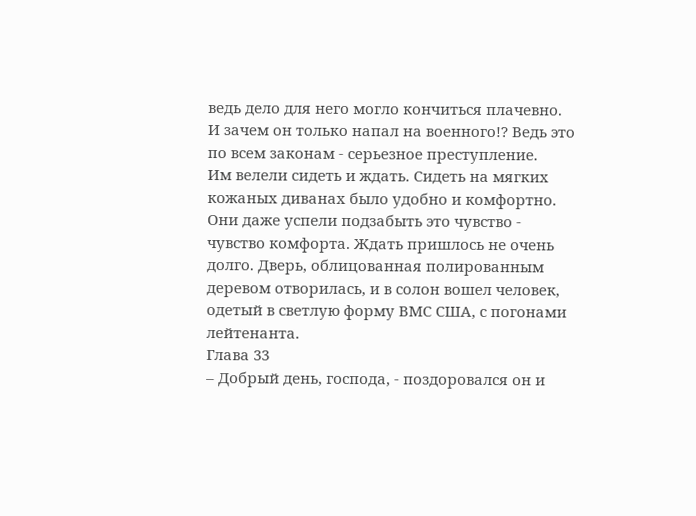ведь дело для него могло кончиться плачевно. И зачем он только напал на военного!? Ведь это по всем законам - серьезное преступление.
Им велели сидеть и ждать. Сидеть на мягких кожаных диванах было удобно и комфортно. Они даже успели подзабыть это чувство - чувство комфорта. Ждать пришлось не очень долго. Дверь, облицованная полированным деревом отворилась, и в солон вошел человек, одетый в светлую форму ВМС США, с погонами лейтенанта.
Глава 33
– Добрый день, господа, - поздоровался он и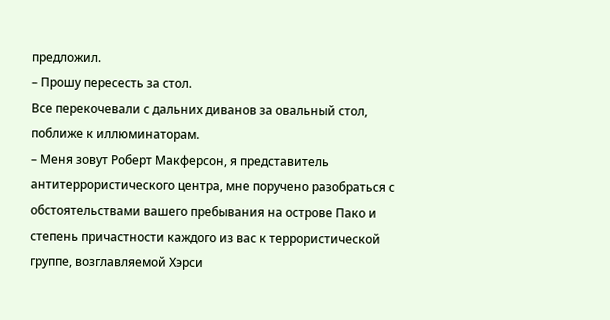предложил.
– Прошу пересесть за стол.
Все перекочевали с дальних диванов за овальный стол, поближе к иллюминаторам.
– Меня зовут Роберт Макферсон, я представитель антитеррористического центра, мне поручено разобраться с обстоятельствами вашего пребывания на острове Пако и степень причастности каждого из вас к террористической группе, возглавляемой Хэрси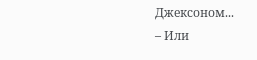Джексоном...
– Или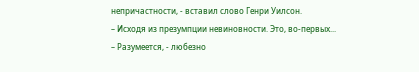непричастности, - вставил слово Генри Уилсон.
– Исходя из презумпции невиновности. Это, во-первых...
– Разумеется, - любезно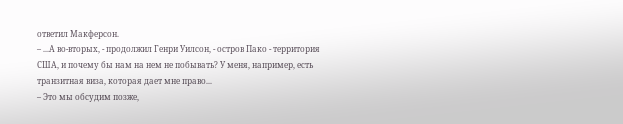ответил Макферсон.
– ...А во-вторых, - продолжил Генри Уилсон, - остров Пако - территория США, и почему бы нам на нем не побывать? У меня, например, есть транзитная виза, которая дает мне право...
– Это мы обсудим позже,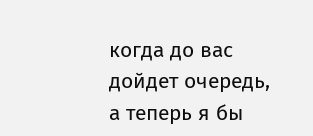когда до вас дойдет очередь, а теперь я бы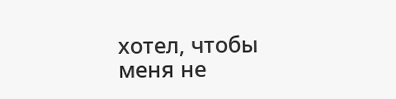хотел, чтобы меня не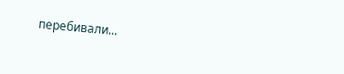перебивали...